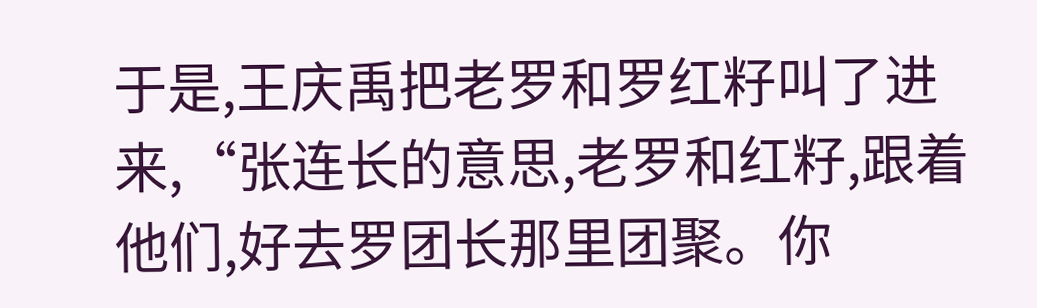于是,王庆禹把老罗和罗红籽叫了进来,“张连长的意思,老罗和红籽,跟着他们,好去罗团长那里团聚。你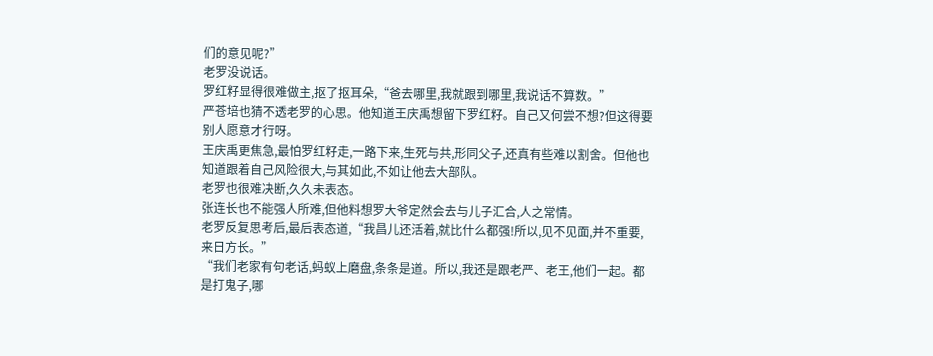们的意见呢?”
老罗没说话。
罗红籽显得很难做主,抠了抠耳朵,“爸去哪里,我就跟到哪里,我说话不算数。”
严苍培也猜不透老罗的心思。他知道王庆禹想留下罗红籽。自己又何尝不想?但这得要别人愿意才行呀。
王庆禹更焦急,最怕罗红籽走,一路下来,生死与共,形同父子,还真有些难以割舍。但他也知道跟着自己风险很大,与其如此,不如让他去大部队。
老罗也很难决断,久久未表态。
张连长也不能强人所难,但他料想罗大爷定然会去与儿子汇合,人之常情。
老罗反复思考后,最后表态道,“我昌儿还活着,就比什么都强!所以,见不见面,并不重要,来日方长。”
“我们老家有句老话,蚂蚁上磨盘,条条是道。所以,我还是跟老严、老王,他们一起。都是打鬼子,哪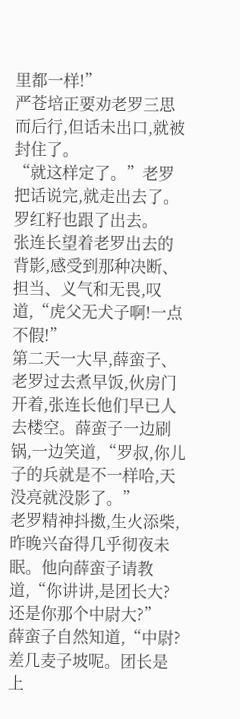里都一样!”
严苍培正要劝老罗三思而后行,但话未出口,就被封住了。
“就这样定了。”老罗把话说完,就走出去了。
罗红籽也跟了出去。
张连长望着老罗出去的背影,感受到那种决断、担当、义气和无畏,叹道,“虎父无犬子啊!一点不假!”
第二天一大早,薛蛮子、老罗过去煮早饭,伙房门开着,张连长他们早已人去楼空。薛蛮子一边刷锅,一边笑道,“罗叔,你儿子的兵就是不一样哈,天没亮就没影了。”
老罗精神抖擞,生火添柴,昨晚兴奋得几乎彻夜未眠。他向薛蛮子请教道,“你讲讲,是团长大?还是你那个中尉大?”
薛蛮子自然知道,“中尉?差几麦子坡呢。团长是上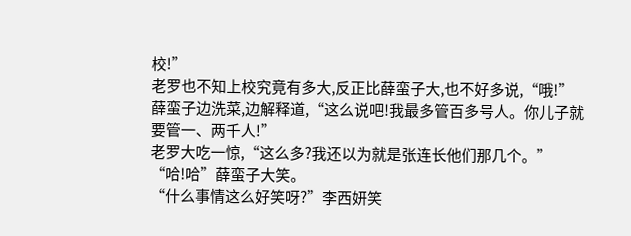校!”
老罗也不知上校究竟有多大,反正比薛蛮子大,也不好多说,“哦!”
薛蛮子边洗菜,边解释道,“这么说吧!我最多管百多号人。你儿子就要管一、两千人!”
老罗大吃一惊,“这么多?我还以为就是张连长他们那几个。”
“哈!哈”薛蛮子大笑。
“什么事情这么好笑呀?”李西妍笑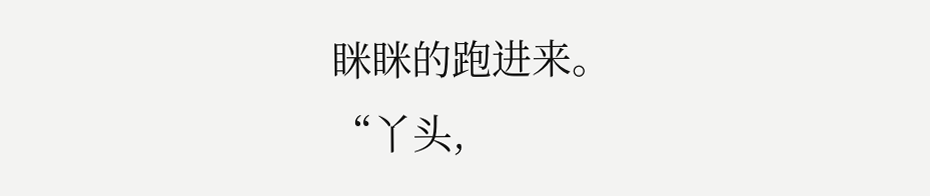眯眯的跑进来。
“丫头,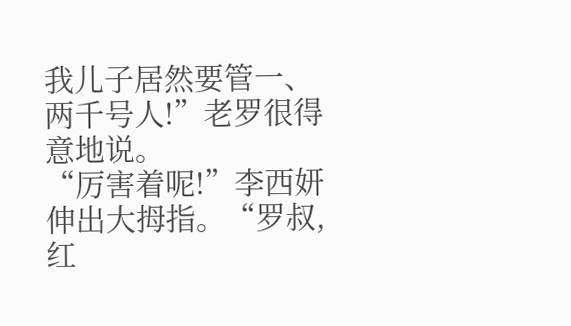我儿子居然要管一、两千号人!”老罗很得意地说。
“厉害着呢!”李西妍伸出大拇指。“罗叔,红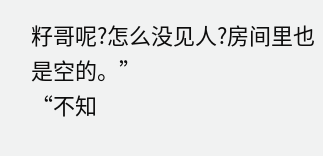籽哥呢?怎么没见人?房间里也是空的。”
“不知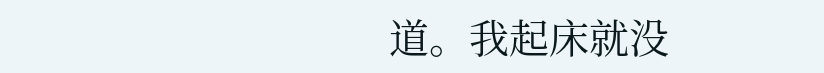道。我起床就没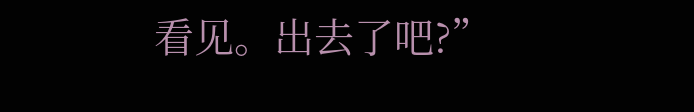看见。出去了吧?”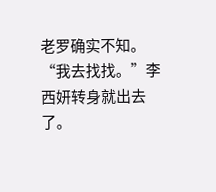老罗确实不知。
“我去找找。”李西妍转身就出去了。